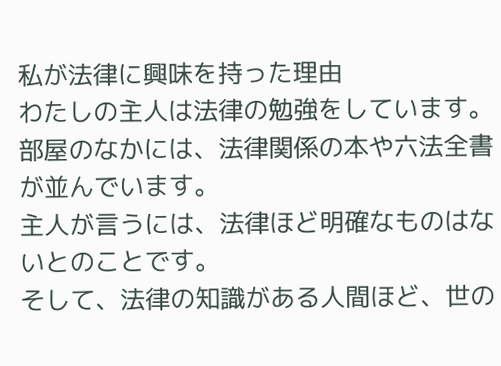私が法律に興味を持った理由
わたしの主人は法律の勉強をしています。
部屋のなかには、法律関係の本や六法全書が並んでいます。
主人が言うには、法律ほど明確なものはないとのことです。
そして、法律の知識がある人間ほど、世の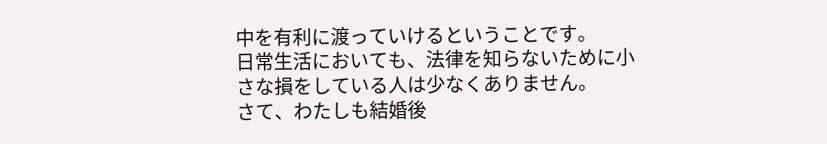中を有利に渡っていけるということです。
日常生活においても、法律を知らないために小さな損をしている人は少なくありません。
さて、わたしも結婚後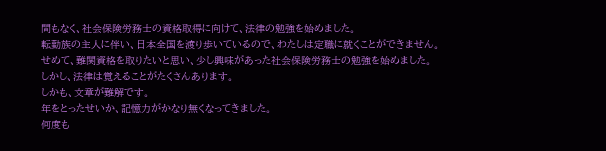間もなく、社会保険労務士の資格取得に向けて、法律の勉強を始めました。
転勤族の主人に伴い、日本全国を渡り歩いているので、わたしは定職に就くことができません。
せめて、難関資格を取りたいと思い、少し興味があった社会保険労務士の勉強を始めました。
しかし、法律は覚えることがたくさんあります。
しかも、文章が難解です。
年をとったせいか、記憶力がかなり無くなってきました。
何度も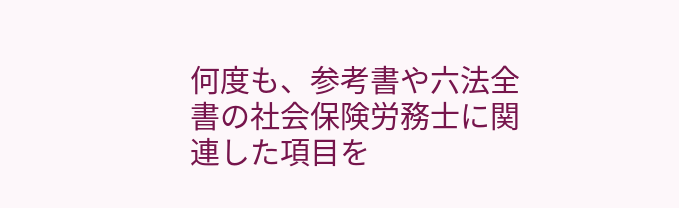何度も、参考書や六法全書の社会保険労務士に関連した項目を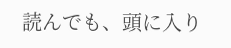読んでも、頭に入り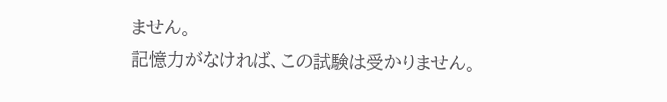ません。
記憶力がなければ、この試験は受かりません。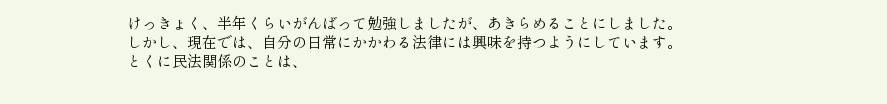けっきょく、半年くらいがんばって勉強しましたが、あきらめることにしました。
しかし、現在では、自分の日常にかかわる法律には興味を持つようにしています。
とくに民法関係のことは、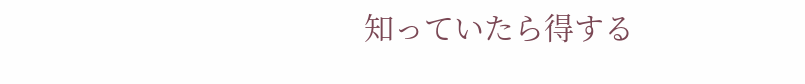知っていたら得する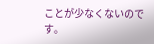ことが少なくないのです。